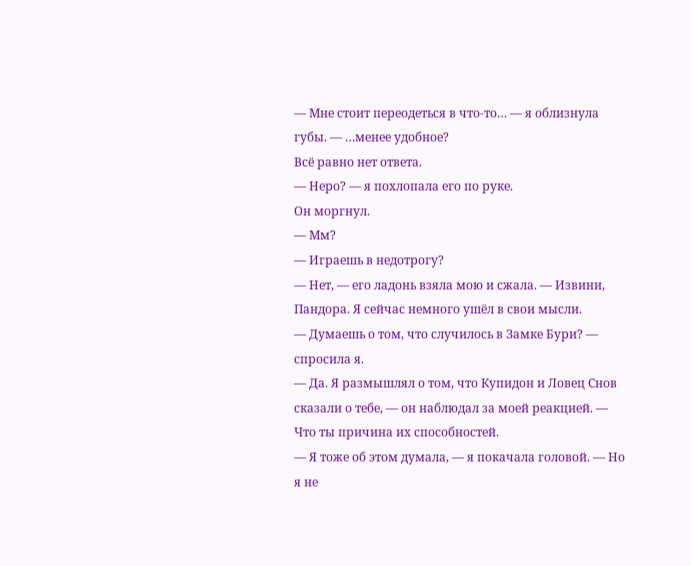— Мне стоит переодеться в что-то… — я облизнула губы. — …менее удобное?
Всё равно нет ответа.
— Неро? — я похлопала его по руке.
Он моргнул.
— Мм?
— Играешь в недотрогу?
— Нет, — его ладонь взяла мою и сжала. — Извини, Пандора. Я сейчас немного ушёл в свои мысли.
— Думаешь о том, что случилось в Замке Бури? — спросила я.
— Да. Я размышлял о том, что Купидон и Ловец Снов сказали о тебе, — он наблюдал за моей реакцией. — Что ты причина их способностей.
— Я тоже об этом думала, — я покачала головой. — Но я не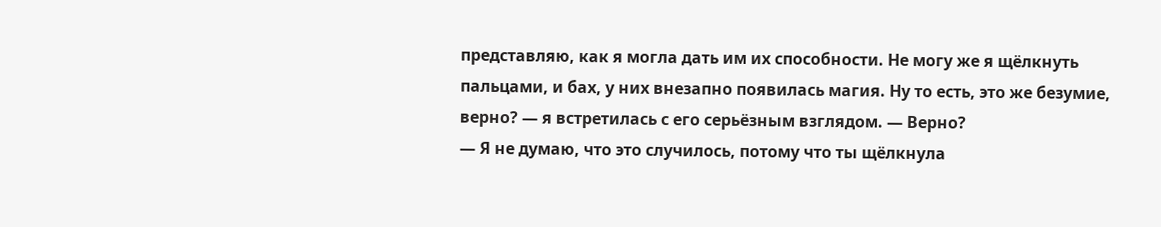представляю, как я могла дать им их способности. Не могу же я щёлкнуть пальцами, и бах, у них внезапно появилась магия. Ну то есть, это же безумие, верно? — я встретилась с его серьёзным взглядом. — Верно?
— Я не думаю, что это случилось, потому что ты щёлкнула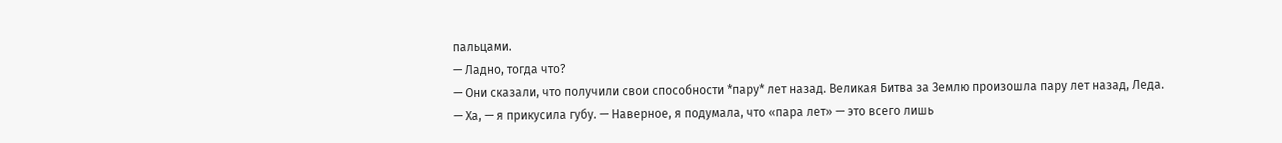пальцами.
— Ладно, тогда что?
— Они сказали, что получили свои способности *пару* лет назад. Великая Битва за Землю произошла пару лет назад, Леда.
— Ха, — я прикусила губу. — Наверное, я подумала, что «пара лет» — это всего лишь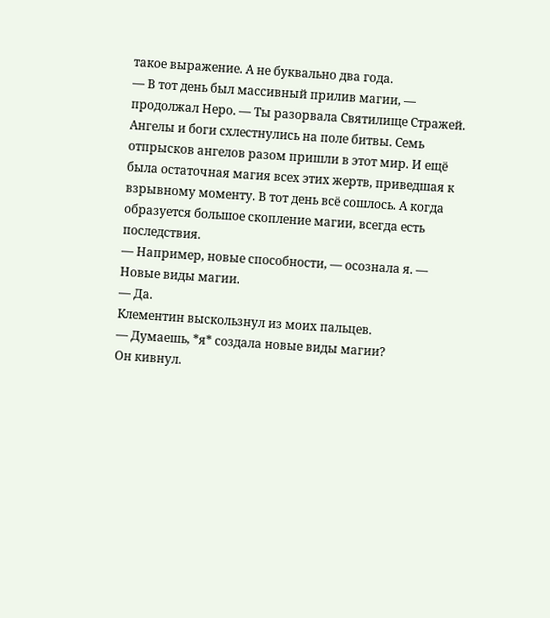такое выражение. А не буквально два года.
— В тот день был массивный прилив магии, — продолжал Неро. — Ты разорвала Святилище Стражей. Ангелы и боги схлестнулись на поле битвы. Семь отпрысков ангелов разом пришли в этот мир. И ещё была остаточная магия всех этих жертв, приведшая к взрывному моменту. В тот день всё сошлось. А когда образуется большое скопление магии, всегда есть последствия.
— Например, новые способности, — осознала я. — Новые виды магии.
— Да.
Клементин выскользнул из моих пальцев.
— Думаешь, *я* создала новые виды магии?
Он кивнул.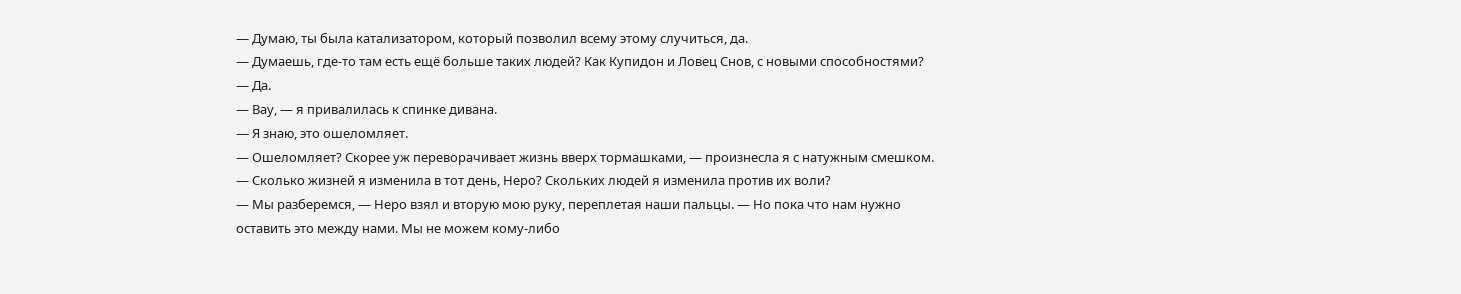— Думаю, ты была катализатором, который позволил всему этому случиться, да.
— Думаешь, где-то там есть ещё больше таких людей? Как Купидон и Ловец Снов, с новыми способностями?
— Да.
— Вау, — я привалилась к спинке дивана.
— Я знаю, это ошеломляет.
— Ошеломляет? Скорее уж переворачивает жизнь вверх тормашками, — произнесла я с натужным смешком. — Сколько жизней я изменила в тот день, Неро? Скольких людей я изменила против их воли?
— Мы разберемся, — Неро взял и вторую мою руку, переплетая наши пальцы. — Но пока что нам нужно оставить это между нами. Мы не можем кому-либо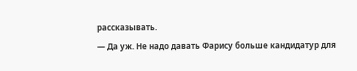рассказывать.
— Да уж. Не надо давать Фарису больше кандидатур для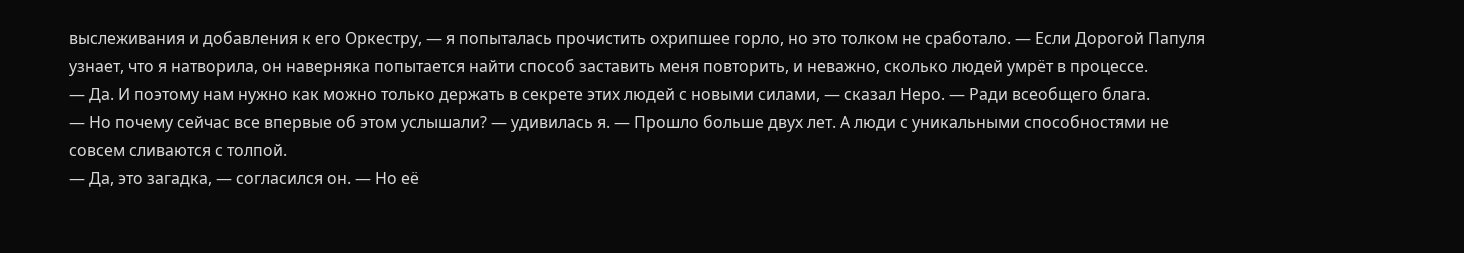выслеживания и добавления к его Оркестру, — я попыталась прочистить охрипшее горло, но это толком не сработало. — Если Дорогой Папуля узнает, что я натворила, он наверняка попытается найти способ заставить меня повторить, и неважно, сколько людей умрёт в процессе.
— Да. И поэтому нам нужно как можно только держать в секрете этих людей с новыми силами, — сказал Неро. — Ради всеобщего блага.
— Но почему сейчас все впервые об этом услышали? — удивилась я. — Прошло больше двух лет. А люди с уникальными способностями не совсем сливаются с толпой.
— Да, это загадка, — согласился он. — Но её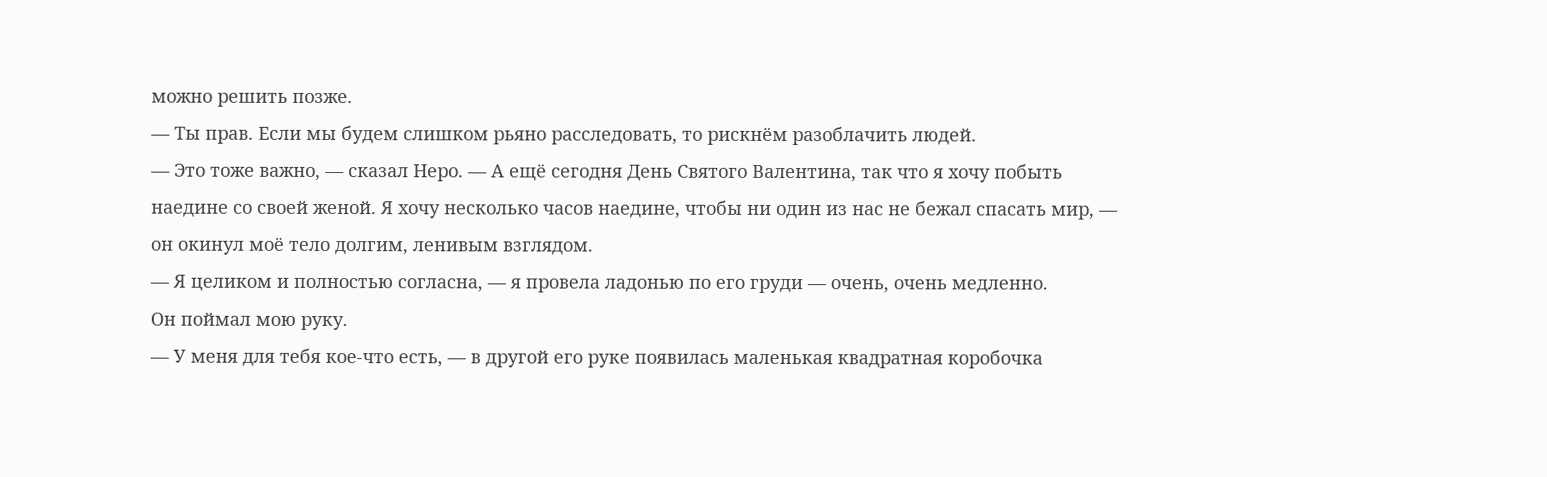можно решить позже.
— Ты прав. Если мы будем слишком рьяно расследовать, то рискнём разоблачить людей.
— Это тоже важно, — сказал Неро. — А ещё сегодня День Святого Валентина, так что я хочу побыть наедине со своей женой. Я хочу несколько часов наедине, чтобы ни один из нас не бежал спасать мир, — он окинул моё тело долгим, ленивым взглядом.
— Я целиком и полностью согласна, — я провела ладонью по его груди — очень, очень медленно.
Он поймал мою руку.
— У меня для тебя кое-что есть, — в другой его руке появилась маленькая квадратная коробочка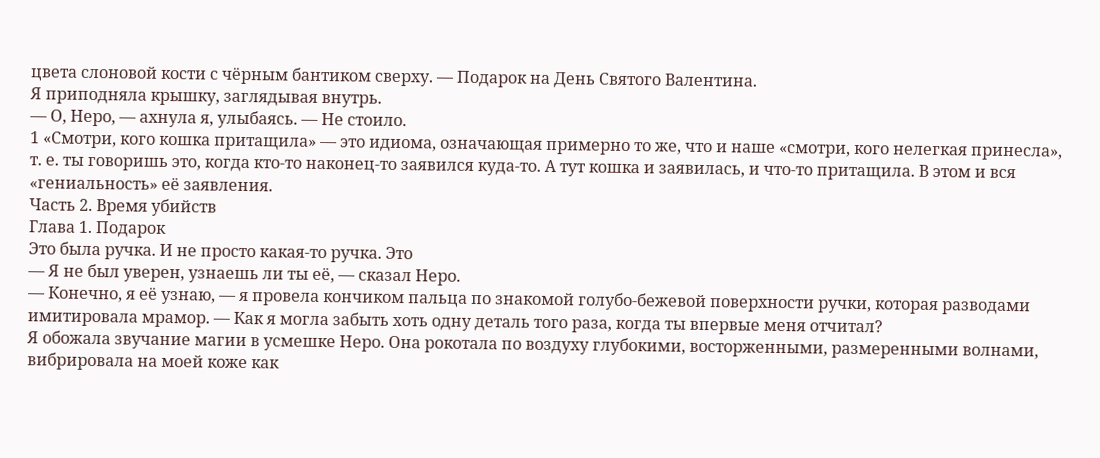цвета слоновой кости с чёрным бантиком сверху. — Подарок на День Святого Валентина.
Я приподняла крышку, заглядывая внутрь.
— О, Неро, — ахнула я, улыбаясь. — Не стоило.
1 «Смотри, кого кошка притащила» — это идиома, означающая примерно то же, что и наше «смотри, кого нелегкая принесла», т. е. ты говоришь это, когда кто-то наконец-то заявился куда-то. А тут кошка и заявилась, и что-то притащила. В этом и вся «гениальность» её заявления.
Часть 2. Время убийств
Глава 1. Подарок
Это была ручка. И не просто какая-то ручка. Это
— Я не был уверен, узнаешь ли ты её, — сказал Неро.
— Конечно, я её узнаю, — я провела кончиком пальца по знакомой голубо-бежевой поверхности ручки, которая разводами имитировала мрамор. — Как я могла забыть хоть одну деталь того раза, когда ты впервые меня отчитал?
Я обожала звучание магии в усмешке Неро. Она рокотала по воздуху глубокими, восторженными, размеренными волнами, вибрировала на моей коже как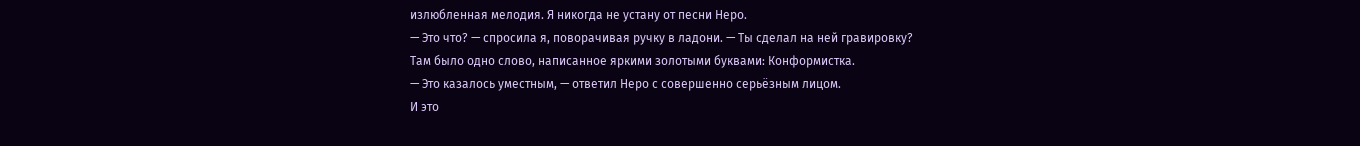излюбленная мелодия. Я никогда не устану от песни Неро.
— Это что? — спросила я, поворачивая ручку в ладони. — Ты сделал на ней гравировку?
Там было одно слово, написанное яркими золотыми буквами: Конформистка.
— Это казалось уместным, — ответил Неро с совершенно серьёзным лицом.
И это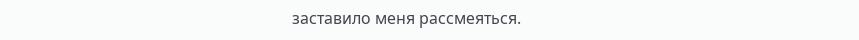заставило меня рассмеяться.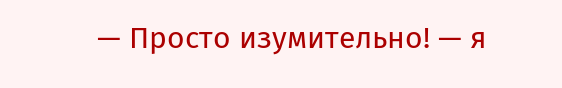— Просто изумительно! — я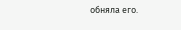обняла его.